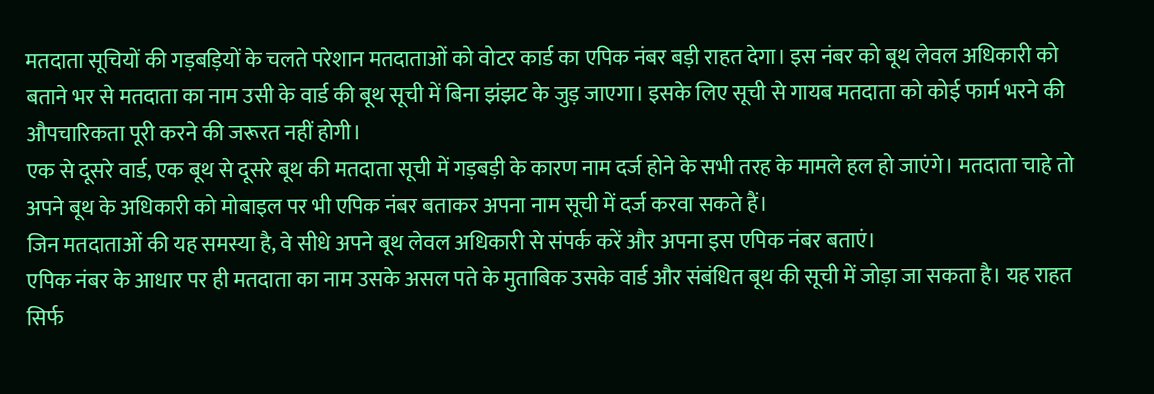मतदाता सूचियों की गड़बड़ियों के चलते परेशान मतदाताओं को वोटर कार्ड का एपिक नंबर बड़ी राहत देगा। इस नंबर को बूथ लेवल अधिकारी को बताने भर से मतदाता का नाम उसी के वार्ड की बूथ सूची में बिना झंझट के जुड़ जाएगा। इसके लिए सूची से गायब मतदाता को कोई फार्म भरने की औपचारिकता पूरी करने की जरूरत नहीं होगी।
एक से दूसरे वार्ड, एक बूथ से दूसरे बूथ की मतदाता सूची में गड़बड़ी के कारण नाम दर्ज होने के सभी तरह के मामले हल हो जाएंगे। मतदाता चाहे तो अपने बूथ के अधिकारी को मोबाइल पर भी एपिक नंबर बताकर अपना नाम सूची में दर्ज करवा सकते हैं।
जिन मतदाताओं की यह समस्या है, वे सीधे अपने बूथ लेवल अधिकारी से संपर्क करें और अपना इस एपिक नंबर बताएं।
एपिक नंबर के आधार पर ही मतदाता का नाम उसके असल पते के मुताबिक उसके वार्ड और संबंधित बूथ की सूची में जोड़ा जा सकता है। यह राहत सिर्फ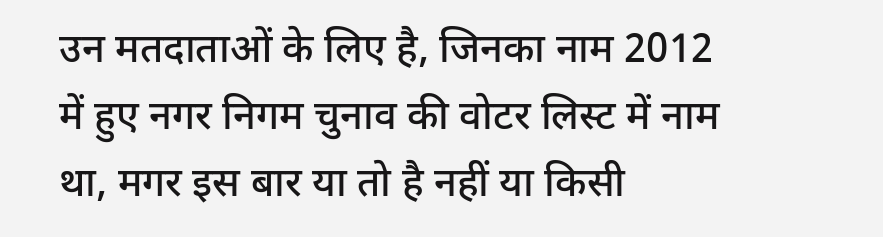उन मतदाताओं के लिए है, जिनका नाम 2012 में हुए नगर निगम चुनाव की वोटर लिस्ट में नाम था, मगर इस बार या तो है नहीं या किसी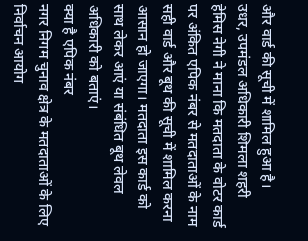और वार्ड की सूची में शामिल हुआ है।
उधर, उपमंडल अधिकारी शिमला शहरी हेमिस नेगी ने माना कि मतदाता के वोटर कार्ड पर अंकित एपिक नंबर से मतदाताओं के नाम सही वार्ड और बूथ की सूची में शामिल करना आसान हो जाएगा। मतदाता इस कार्ड को साथ लेकर आएं या संबंधित बूथ लेवल अधिकारी को बताएं।
क्या है एपिक नंबर
नगर निगम चुनाव क्षेत्र के मतदाताओं के लिए निर्वाचन आयोग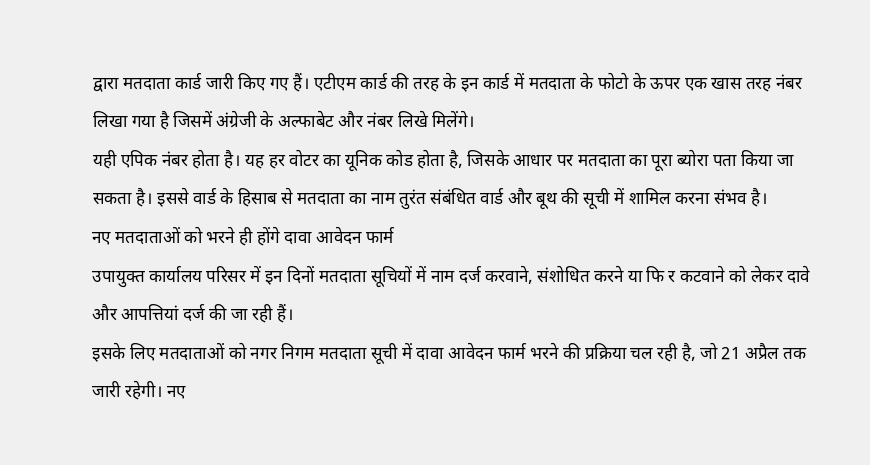द्वारा मतदाता कार्ड जारी किए गए हैं। एटीएम कार्ड की तरह के इन कार्ड में मतदाता के फोटो के ऊपर एक खास तरह नंबर लिखा गया है जिसमें अंग्रेजी के अल्फाबेट और नंबर लिखे मिलेंगे।
यही एपिक नंबर होता है। यह हर वोटर का यूनिक कोड होता है, जिसके आधार पर मतदाता का पूरा ब्योरा पता किया जा सकता है। इससे वार्ड के हिसाब से मतदाता का नाम तुरंत संबंधित वार्ड और बूथ की सूची में शामिल करना संभव है।
नए मतदाताओं को भरने ही होंगे दावा आवेदन फार्म
उपायुक्त कार्यालय परिसर में इन दिनों मतदाता सूचियों में नाम दर्ज करवाने, संशोधित करने या फि र कटवाने को लेकर दावे और आपत्तियां दर्ज की जा रही हैं।
इसके लिए मतदाताओं को नगर निगम मतदाता सूची में दावा आवेदन फार्म भरने की प्रक्रिया चल रही है, जो 21 अप्रैल तक जारी रहेगी। नए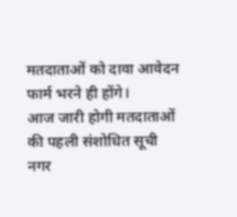मतदाताओं को दावा आवेदन फार्म भरने ही होंगे।
आज जारी होगी मतदाताओं की पहली संशोधित सूची
नगर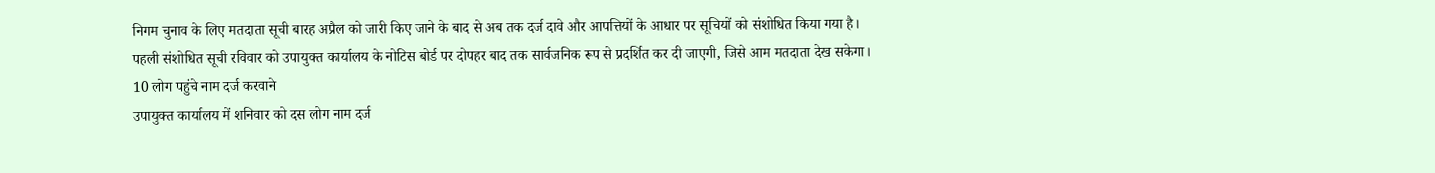निगम चुनाव के लिए मतदाता सूची बारह अप्रैल को जारी किए जाने के बाद से अब तक दर्ज दावे और आपत्तियों के आधार पर सूचियों को संशोधित किया गया है।
पहली संशोधित सूची रविवार को उपायुक्त कार्यालय के नोटिस बोर्ड पर दोपहर बाद तक सार्वजनिक रूप से प्रदर्शित कर दी जाएगी, जिसे आम मतदाता देख सकेगा।
10 लोग पहुंचे नाम दर्ज करवाने
उपायुक्त कार्यालय में शनिवार को दस लोग नाम दर्ज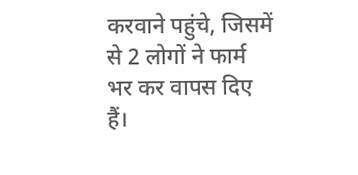करवाने पहुंचे, जिसमें से 2 लोगों ने फार्म भर कर वापस दिए हैं।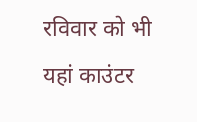रविवार को भी यहां काउंटर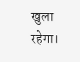खुला रहेगा।